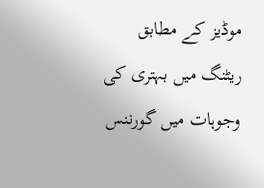موڈیز کے مطابق ریٹنگ میں بہتری کی وجوہات میں گورننس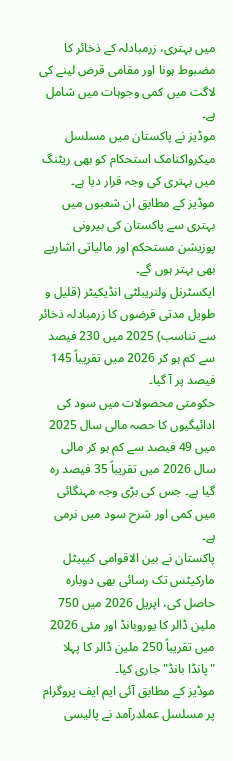میں بہتری، زرمبادلہ کے ذخائر کا مضبوط ہونا اور مقامی قرض لینے کی لاگت میں کمی وجوہات میں شامل ہے۔
موڈیز نے پاکستان میں مسلسل میکرواکنامک استحکام کو بھی ریٹنگ میں بہتری کی وجہ قرار دیا ہے۔
موڈیز کے مطابق ان شعبوں میں بہتری سے پاکستان کی بیرونی پوزیشن مستحکم اور مالیاتی اشاریے بھی بہتر ہوں گے۔
ایکسٹرنل ولنریبلٹی انڈیکیٹر (قلیل و طویل مدتی قرضوں کا زرمبادلہ ذخائر سے تناسب) 2025 میں 230 فیصد سے کم ہو کر 2026 میں تقریباً 145 فیصد پر آ گیا۔
حکومتی محصولات میں سود کی ادائیگیوں کا حصہ مالی سال 2025 میں 49 فیصد سے کم ہو کر مالی سال 2026 میں تقریباً 35 فیصد رہ گیا ہے۔ جس کی بڑی وجہ مہنگائی میں کمی اور شرح سود میں نرمی ہے۔
پاکستان نے بین الاقوامی کیپیٹل مارکیٹس تک رسائی بھی دوبارہ حاصل کی، اپریل 2026 میں 750 ملین ڈالر کا یوروبانڈ اور مئی 2026 میں تقریباً 250 ملین ڈالر کا پہلا "پانڈا بانڈ" جاری کیا۔
موڈیز کے مطابق آئی ایم ایف پروگرام پر مسلسل عملدرآمد نے پالیسی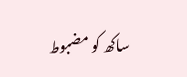ساکھ کو مضبوط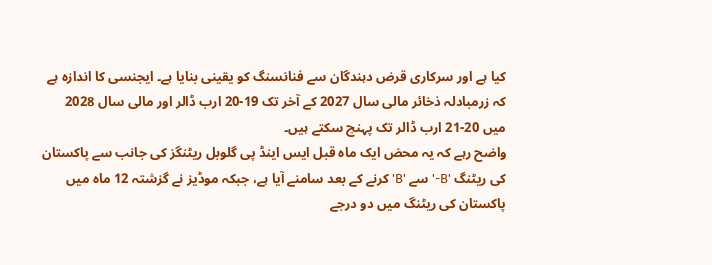کیا ہے اور سرکاری قرض دہندگان سے فنانسنگ کو یقینی بنایا ہے۔ ایجنسی کا اندازہ ہے کہ زرمبادلہ ذخائر مالی سال 2027 کے آخر تک 19-20 ارب ڈالر اور مالی سال 2028 میں 20-21 ارب ڈالر تک پہنچ سکتے ہیں۔
واضح رہے کہ یہ محض ایک ماہ قبل ایس اینڈ پی گلوبل ریٹنگز کی جانب سے پاکستان کی ریٹنگ 'B-' سے 'B' کرنے کے بعد سامنے آیا ہے، جبکہ موڈیز نے گزشتہ 12 ماہ میں پاکستان کی ریٹنگ میں دو درجے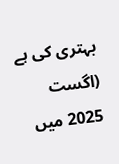بہتری کی ہے (اگست 2025 میں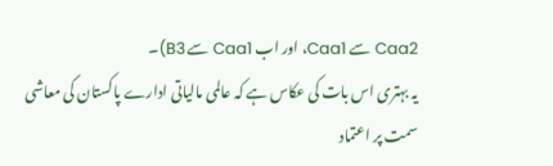Caa2 سے Caa1، اور اب Caa1 سے B3)۔
یہ بہتری اس بات کی عکاس ہے کہ عالمی مالیاتی ادارے پاکستان کی معاشی سمت پر اعتماد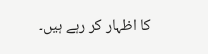کا اظہار کر رہے ہیں۔